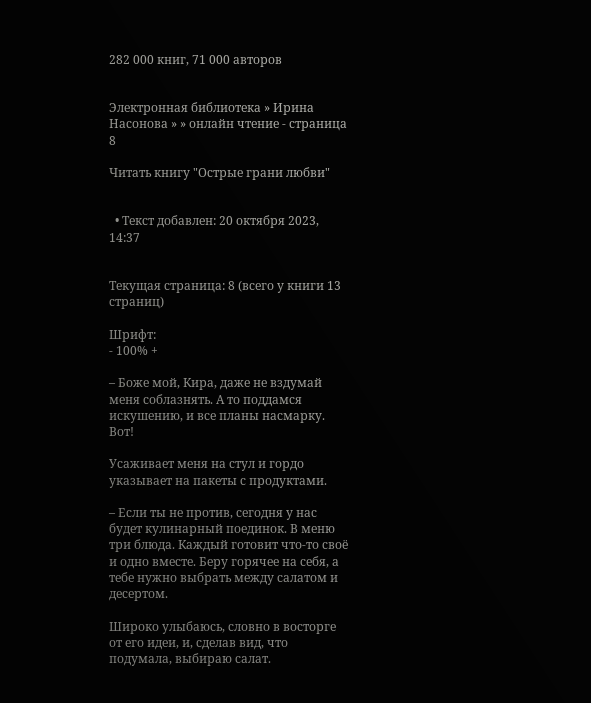282 000 книг, 71 000 авторов


Электронная библиотека » Ирина Насонова » » онлайн чтение - страница 8

Читать книгу "Острые грани любви"


  • Текст добавлен: 20 октября 2023, 14:37


Текущая страница: 8 (всего у книги 13 страниц)

Шрифт:
- 100% +

– Боже мой, Кира, даже не вздумай меня соблазнять. А то поддамся искушению, и все планы насмарку. Вот!

Усаживает меня на стул и гордо указывает на пакеты с продуктами.

– Если ты не против, сегодня у нас будет кулинарный поединок. В меню три блюда. Каждый готовит что-то своё и одно вместе. Беру горячее на себя, а тебе нужно выбрать между салатом и десертом.

Широко улыбаюсь, словно в восторге от его идеи, и, сделав вид, что подумала, выбираю салат.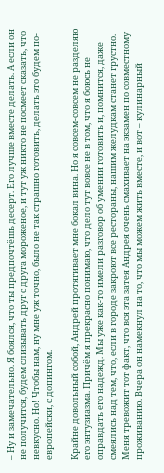– Ну и замечательно. Я боялся, что ты предпочтёшь десерт. Его лучше вместе делать. А если он не получится, будем слизывать друг с друга мороженое, и тут уж никто не посмеет сказать, что невкусно. Но! Чтобы нам, ну мне уж точно, было не так страшно готовить, делать это будем по-европейски, с допингом.

Крайне довольный собой, Андрей протягивает мне бокал вина. Но я совсем-совсем не разделяю его энтузиазма. Причём я прекрасно понимаю, что дело тут вовсе не в том, что я боюсь не оправдать его надежд. Мы уже как-то имели разговор об умении готовить и, помнится, даже смеялись над тем, что, если в городе закроют все рестораны, нашим желудкам станет грустно. Меня тревожит тот факт, что вся эта затея Андрея очень смахивает на экзамен по совместному проживанию. Вчера он намекнул на то, что мы можем жить вместе, и вот – кулинарный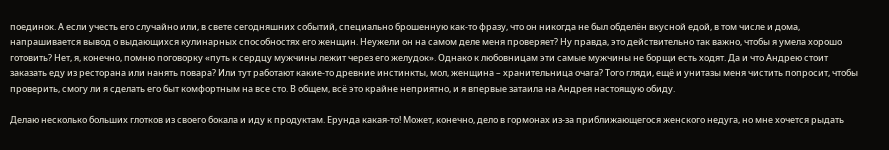поединок. А если учесть его случайно или, в свете сегодняшних событий, специально брошенную как-то фразу, что он никогда не был обделён вкусной едой, в том числе и дома, напрашивается вывод о выдающихся кулинарных способностях его женщин. Неужели он на самом деле меня проверяет? Ну правда, это действительно так важно, чтобы я умела хорошо готовить? Нет, я, конечно, помню поговорку «путь к сердцу мужчины лежит через его желудок». Однако к любовницам эти самые мужчины не борщи есть ходят. Да и что Андрею стоит заказать еду из ресторана или нанять повара? Или тут работают какие-то древние инстинкты, мол, женщина – хранительница очага? Того гляди, ещё и унитазы меня чистить попросит, чтобы проверить, смогу ли я сделать его быт комфортным на все сто. В общем, всё это крайне неприятно, и я впервые затаила на Андрея настоящую обиду.

Делаю несколько больших глотков из своего бокала и иду к продуктам. Ерунда какая-то! Может, конечно, дело в гормонах из-за приближающегося женского недуга, но мне хочется рыдать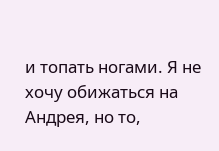и топать ногами. Я не хочу обижаться на Андрея, но то,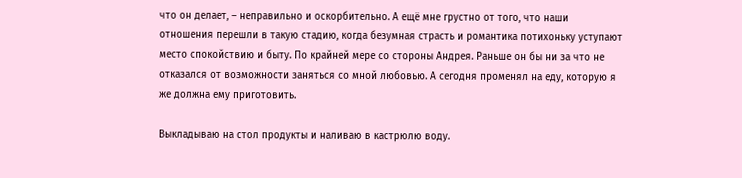что он делает, – неправильно и оскорбительно. А ещё мне грустно от того, что наши отношения перешли в такую стадию, когда безумная страсть и романтика потихоньку уступают место спокойствию и быту. По крайней мере со стороны Андрея. Раньше он бы ни за что не отказался от возможности заняться со мной любовью. А сегодня променял на еду, которую я же должна ему приготовить.

Выкладываю на стол продукты и наливаю в кастрюлю воду.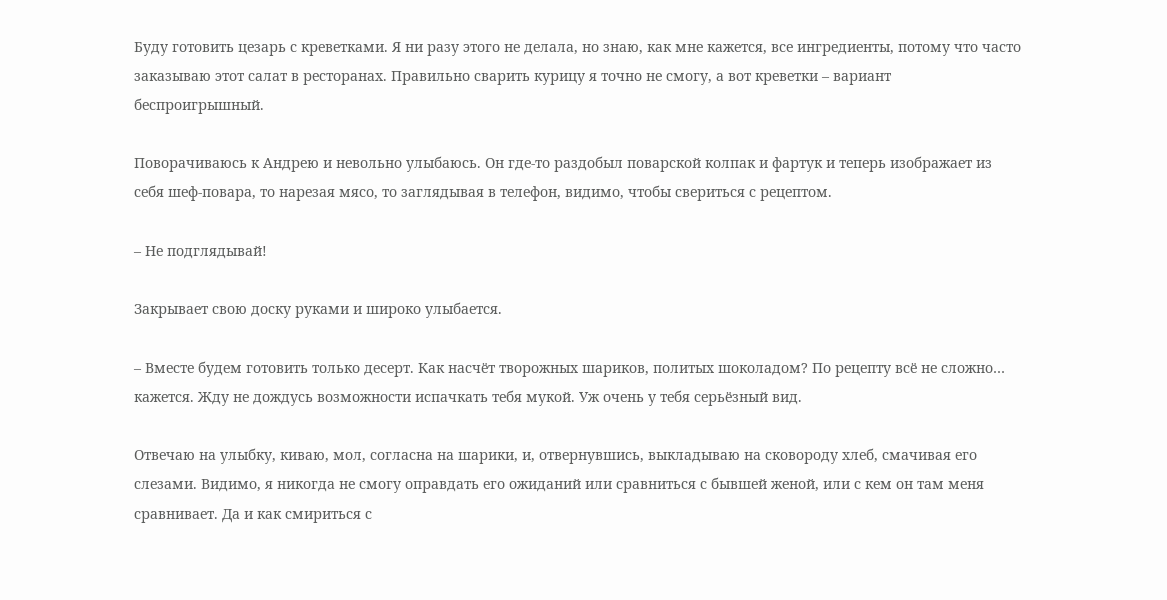Буду готовить цезарь с креветками. Я ни разу этого не делала, но знаю, как мне кажется, все ингредиенты, потому что часто заказываю этот салат в ресторанах. Правильно сварить курицу я точно не смогу, а вот креветки – вариант беспроигрышный.

Поворачиваюсь к Андрею и невольно улыбаюсь. Он где-то раздобыл поварской колпак и фартук и теперь изображает из себя шеф-повара, то нарезая мясо, то заглядывая в телефон, видимо, чтобы свериться с рецептом.

– Не подглядывай!

Закрывает свою доску руками и широко улыбается.

– Вместе будем готовить только десерт. Как насчёт творожных шариков, политых шоколадом? По рецепту всё не сложно… кажется. Жду не дождусь возможности испачкать тебя мукой. Уж очень у тебя серьёзный вид.

Отвечаю на улыбку, киваю, мол, согласна на шарики, и, отвернувшись, выкладываю на сковороду хлеб, смачивая его слезами. Видимо, я никогда не смогу оправдать его ожиданий или сравниться с бывшей женой, или с кем он там меня сравнивает. Да и как смириться с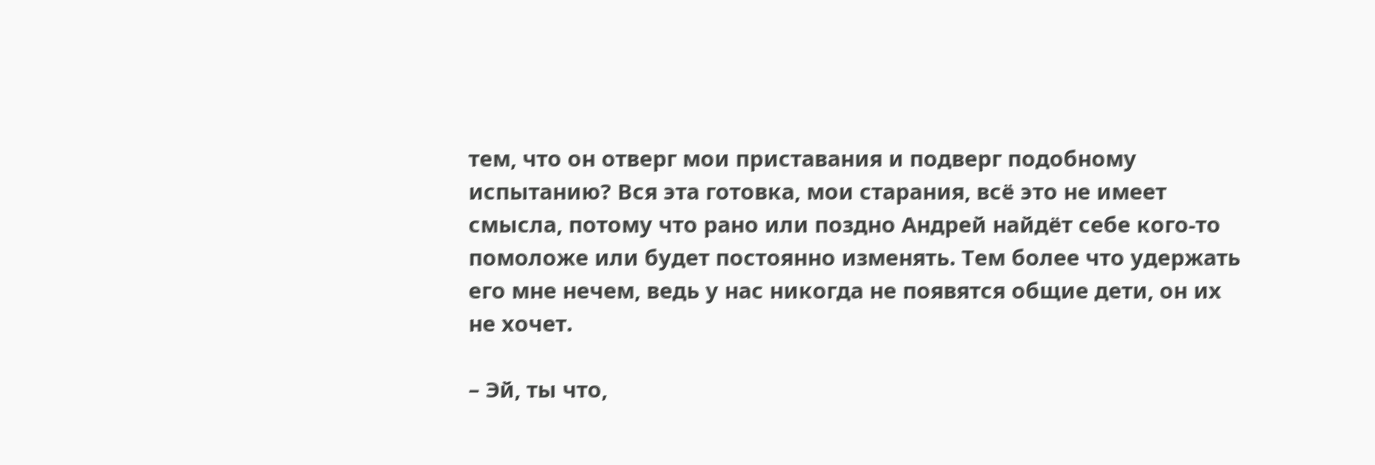тем, что он отверг мои приставания и подверг подобному испытанию? Вся эта готовка, мои старания, всё это не имеет смысла, потому что рано или поздно Андрей найдёт себе кого-то помоложе или будет постоянно изменять. Тем более что удержать его мне нечем, ведь у нас никогда не появятся общие дети, он их не хочет.

– Эй, ты что,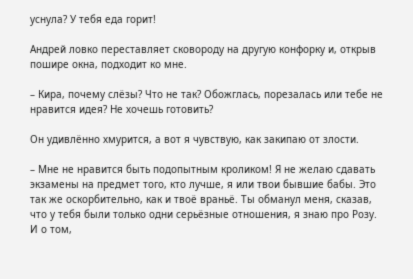уснула? У тебя еда горит!

Андрей ловко переставляет сковороду на другую конфорку и, открыв пошире окна, подходит ко мне.

– Кира, почему слёзы? Что не так? Обожглась, порезалась или тебе не нравится идея? Не хочешь готовить?

Он удивлённо хмурится, а вот я чувствую, как закипаю от злости.

– Мне не нравится быть подопытным кроликом! Я не желаю сдавать экзамены на предмет того, кто лучше, я или твои бывшие бабы. Это так же оскорбительно, как и твоё враньё. Ты обманул меня, сказав, что у тебя были только одни серьёзные отношения, я знаю про Розу. И о том,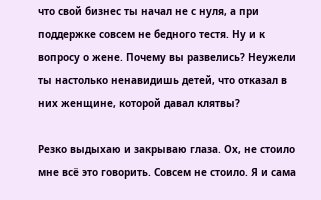что свой бизнес ты начал не с нуля, а при поддержке совсем не бедного тестя. Ну и к вопросу о жене. Почему вы развелись? Неужели ты настолько ненавидишь детей, что отказал в них женщине, которой давал клятвы?

Резко выдыхаю и закрываю глаза. Ох, не стоило мне всё это говорить. Совсем не стоило. Я и сама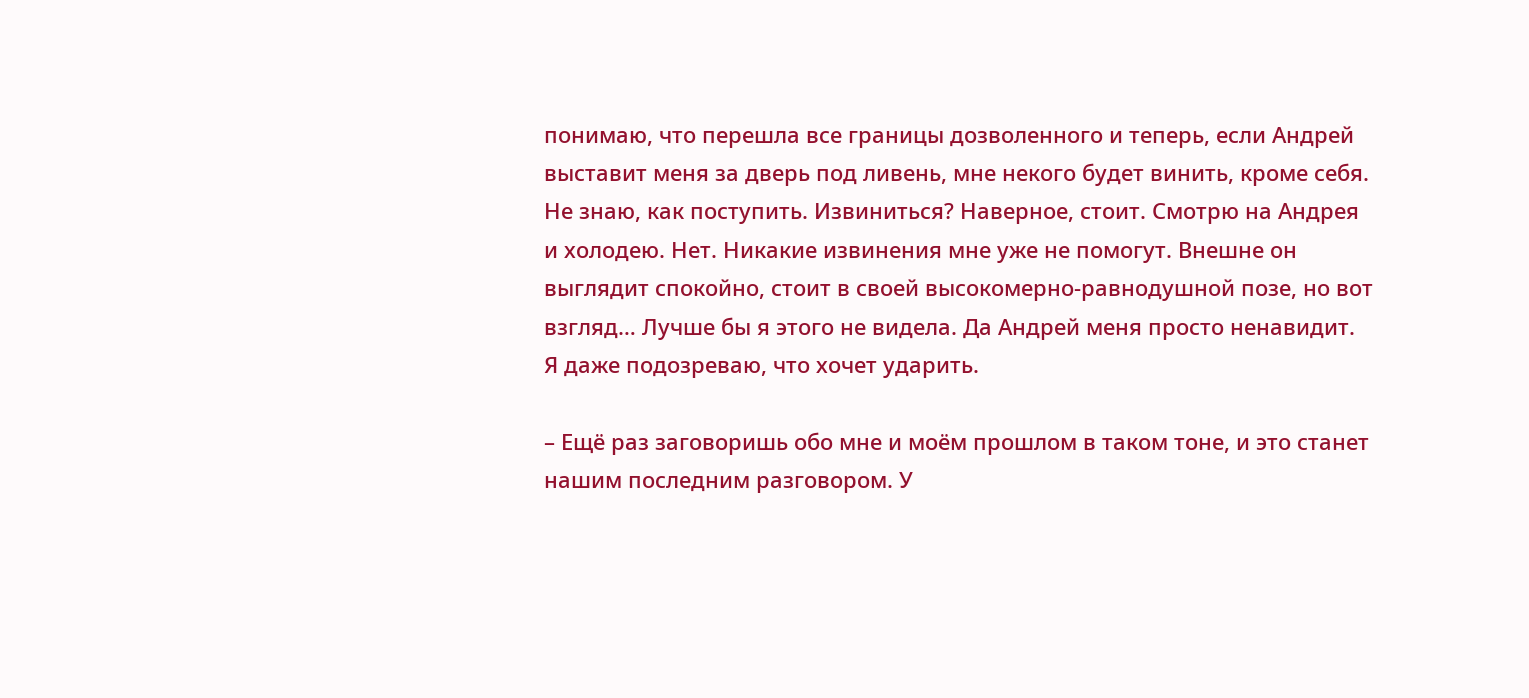понимаю, что перешла все границы дозволенного и теперь, если Андрей выставит меня за дверь под ливень, мне некого будет винить, кроме себя. Не знаю, как поступить. Извиниться? Наверное, стоит. Смотрю на Андрея и холодею. Нет. Никакие извинения мне уже не помогут. Внешне он выглядит спокойно, стоит в своей высокомерно-равнодушной позе, но вот взгляд… Лучше бы я этого не видела. Да Андрей меня просто ненавидит. Я даже подозреваю, что хочет ударить.

– Ещё раз заговоришь обо мне и моём прошлом в таком тоне, и это станет нашим последним разговором. У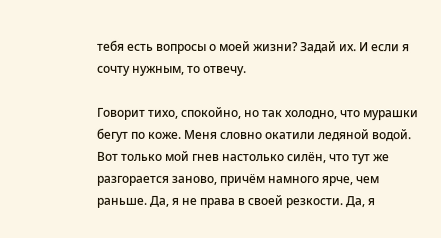тебя есть вопросы о моей жизни? Задай их. И если я сочту нужным, то отвечу.

Говорит тихо, спокойно, но так холодно, что мурашки бегут по коже. Меня словно окатили ледяной водой. Вот только мой гнев настолько силён, что тут же разгорается заново, причём намного ярче, чем раньше. Да, я не права в своей резкости. Да, я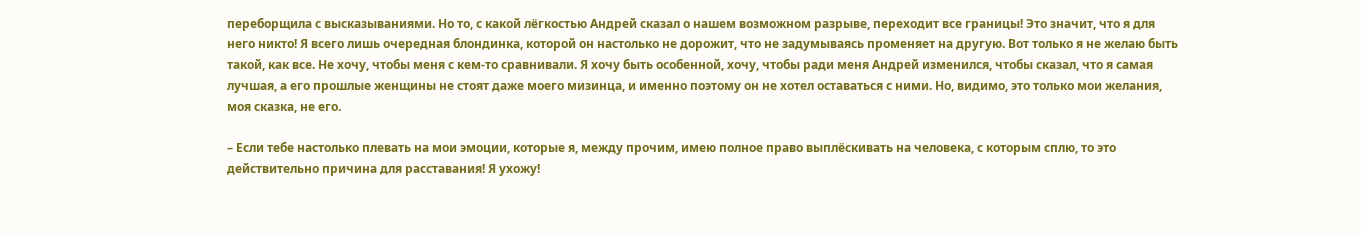переборщила с высказываниями. Но то, с какой лёгкостью Андрей сказал о нашем возможном разрыве, переходит все границы! Это значит, что я для него никто! Я всего лишь очередная блондинка, которой он настолько не дорожит, что не задумываясь променяет на другую. Вот только я не желаю быть такой, как все. Не хочу, чтобы меня с кем-то сравнивали. Я хочу быть особенной, хочу, чтобы ради меня Андрей изменился, чтобы сказал, что я самая лучшая, а его прошлые женщины не стоят даже моего мизинца, и именно поэтому он не хотел оставаться с ними. Но, видимо, это только мои желания, моя сказка, не его.

– Если тебе настолько плевать на мои эмоции, которые я, между прочим, имею полное право выплёскивать на человека, с которым сплю, то это действительно причина для расставания! Я ухожу!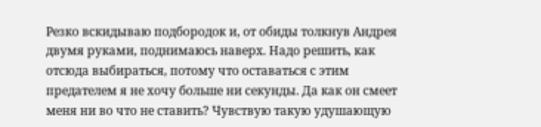Резко вскидываю подбородок и, от обиды толкнув Андрея двумя руками, поднимаюсь наверх. Надо решить, как отсюда выбираться, потому что оставаться с этим предателем я не хочу больше ни секунды. Да как он смеет меня ни во что не ставить? Чувствую такую удушающую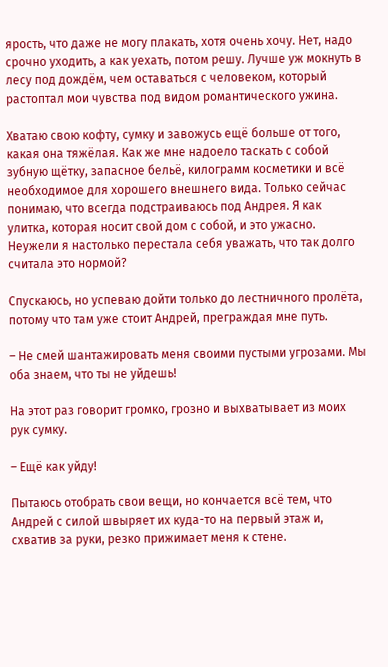ярость, что даже не могу плакать, хотя очень хочу. Нет, надо срочно уходить, а как уехать, потом решу. Лучше уж мокнуть в лесу под дождём, чем оставаться с человеком, который растоптал мои чувства под видом романтического ужина.

Хватаю свою кофту, сумку и завожусь ещё больше от того, какая она тяжёлая. Как же мне надоело таскать с собой зубную щётку, запасное бельё, килограмм косметики и всё необходимое для хорошего внешнего вида. Только сейчас понимаю, что всегда подстраиваюсь под Андрея. Я как улитка, которая носит свой дом с собой, и это ужасно. Неужели я настолько перестала себя уважать, что так долго считала это нормой?

Спускаюсь, но успеваю дойти только до лестничного пролёта, потому что там уже стоит Андрей, преграждая мне путь.

– Не смей шантажировать меня своими пустыми угрозами. Мы оба знаем, что ты не уйдешь!

На этот раз говорит громко, грозно и выхватывает из моих рук сумку.

– Ещё как уйду!

Пытаюсь отобрать свои вещи, но кончается всё тем, что Андрей с силой швыряет их куда-то на первый этаж и, схватив за руки, резко прижимает меня к стене.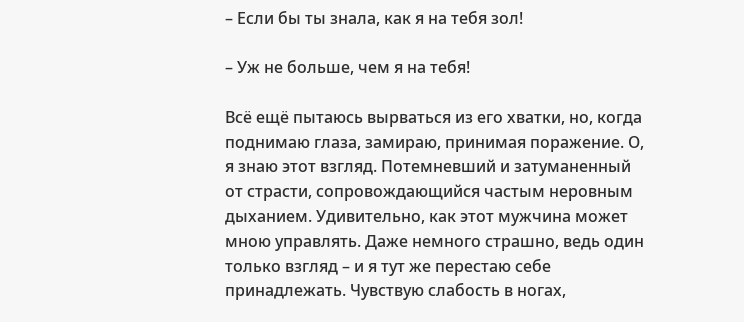– Если бы ты знала, как я на тебя зол!

– Уж не больше, чем я на тебя!

Всё ещё пытаюсь вырваться из его хватки, но, когда поднимаю глаза, замираю, принимая поражение. О, я знаю этот взгляд. Потемневший и затуманенный от страсти, сопровождающийся частым неровным дыханием. Удивительно, как этот мужчина может мною управлять. Даже немного страшно, ведь один только взгляд – и я тут же перестаю себе принадлежать. Чувствую слабость в ногах,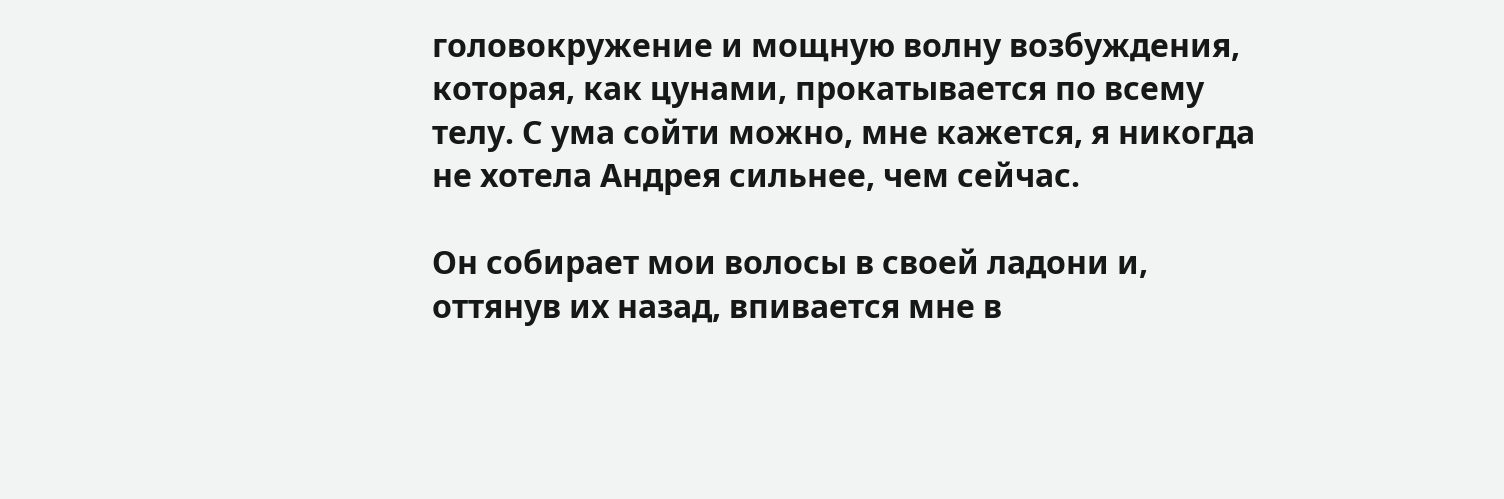головокружение и мощную волну возбуждения, которая, как цунами, прокатывается по всему телу. С ума сойти можно, мне кажется, я никогда не хотела Андрея сильнее, чем сейчас.

Он собирает мои волосы в своей ладони и, оттянув их назад, впивается мне в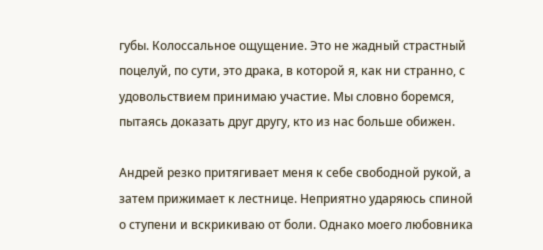губы. Колоссальное ощущение. Это не жадный страстный поцелуй, по сути, это драка, в которой я, как ни странно, с удовольствием принимаю участие. Мы словно боремся, пытаясь доказать друг другу, кто из нас больше обижен.

Андрей резко притягивает меня к себе свободной рукой, а затем прижимает к лестнице. Неприятно ударяюсь спиной о ступени и вскрикиваю от боли. Однако моего любовника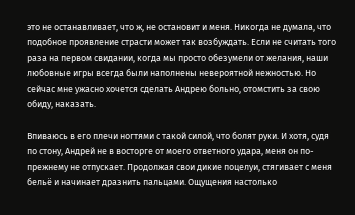это не останавливает, что ж, не остановит и меня. Никогда не думала, что подобное проявление страсти может так возбуждать. Если не считать того раза на первом свидании, когда мы просто обезумели от желания, наши любовные игры всегда были наполнены невероятной нежностью. Но сейчас мне ужасно хочется сделать Андрею больно, отомстить за свою обиду, наказать.

Впиваюсь в его плечи ногтями с такой силой, что болят руки. И хотя, судя по стону, Андрей не в восторге от моего ответного удара, меня он по-прежнему не отпускает. Продолжая свои дикие поцелуи, стягивает с меня бельё и начинает дразнить пальцами. Ощущения настолько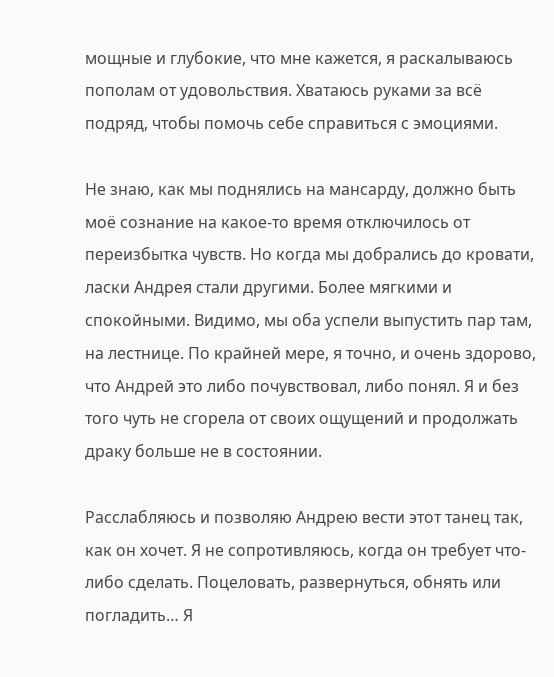мощные и глубокие, что мне кажется, я раскалываюсь пополам от удовольствия. Хватаюсь руками за всё подряд, чтобы помочь себе справиться с эмоциями.

Не знаю, как мы поднялись на мансарду, должно быть моё сознание на какое-то время отключилось от переизбытка чувств. Но когда мы добрались до кровати, ласки Андрея стали другими. Более мягкими и спокойными. Видимо, мы оба успели выпустить пар там, на лестнице. По крайней мере, я точно, и очень здорово, что Андрей это либо почувствовал, либо понял. Я и без того чуть не сгорела от своих ощущений и продолжать драку больше не в состоянии.

Расслабляюсь и позволяю Андрею вести этот танец так, как он хочет. Я не сопротивляюсь, когда он требует что-либо сделать. Поцеловать, развернуться, обнять или погладить… Я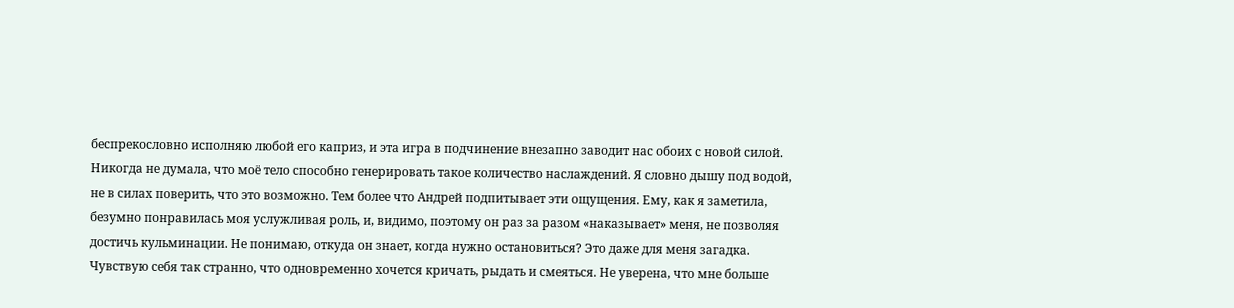беспрекословно исполняю любой его каприз, и эта игра в подчинение внезапно заводит нас обоих с новой силой. Никогда не думала, что моё тело способно генерировать такое количество наслаждений. Я словно дышу под водой, не в силах поверить, что это возможно. Тем более что Андрей подпитывает эти ощущения. Ему, как я заметила, безумно понравилась моя услужливая роль, и, видимо, поэтому он раз за разом «наказывает» меня, не позволяя достичь кульминации. Не понимаю, откуда он знает, когда нужно остановиться? Это даже для меня загадка. Чувствую себя так странно, что одновременно хочется кричать, рыдать и смеяться. Не уверена, что мне больше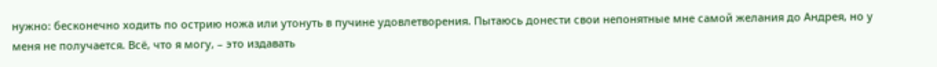нужно: бесконечно ходить по острию ножа или утонуть в пучине удовлетворения. Пытаюсь донести свои непонятные мне самой желания до Андрея, но у меня не получается. Всё, что я могу, – это издавать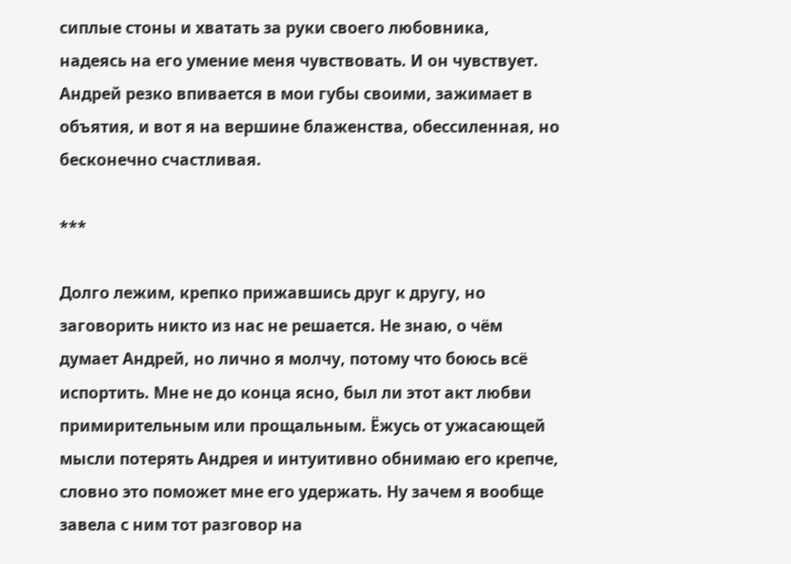сиплые стоны и хватать за руки своего любовника, надеясь на его умение меня чувствовать. И он чувствует. Андрей резко впивается в мои губы своими, зажимает в объятия, и вот я на вершине блаженства, обессиленная, но бесконечно счастливая.

***

Долго лежим, крепко прижавшись друг к другу, но заговорить никто из нас не решается. Не знаю, о чём думает Андрей, но лично я молчу, потому что боюсь всё испортить. Мне не до конца ясно, был ли этот акт любви примирительным или прощальным. Ёжусь от ужасающей мысли потерять Андрея и интуитивно обнимаю его крепче, словно это поможет мне его удержать. Ну зачем я вообще завела с ним тот разговор на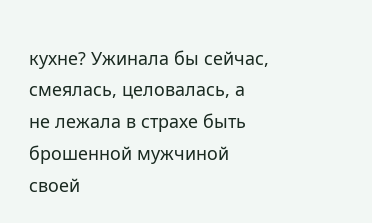кухне? Ужинала бы сейчас, смеялась, целовалась, а не лежала в страхе быть брошенной мужчиной своей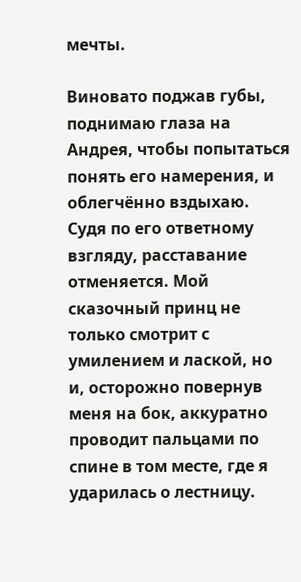мечты.

Виновато поджав губы, поднимаю глаза на Андрея, чтобы попытаться понять его намерения, и облегчённо вздыхаю. Судя по его ответному взгляду, расставание отменяется. Мой сказочный принц не только смотрит с умилением и лаской, но и, осторожно повернув меня на бок, аккуратно проводит пальцами по спине в том месте, где я ударилась о лестницу.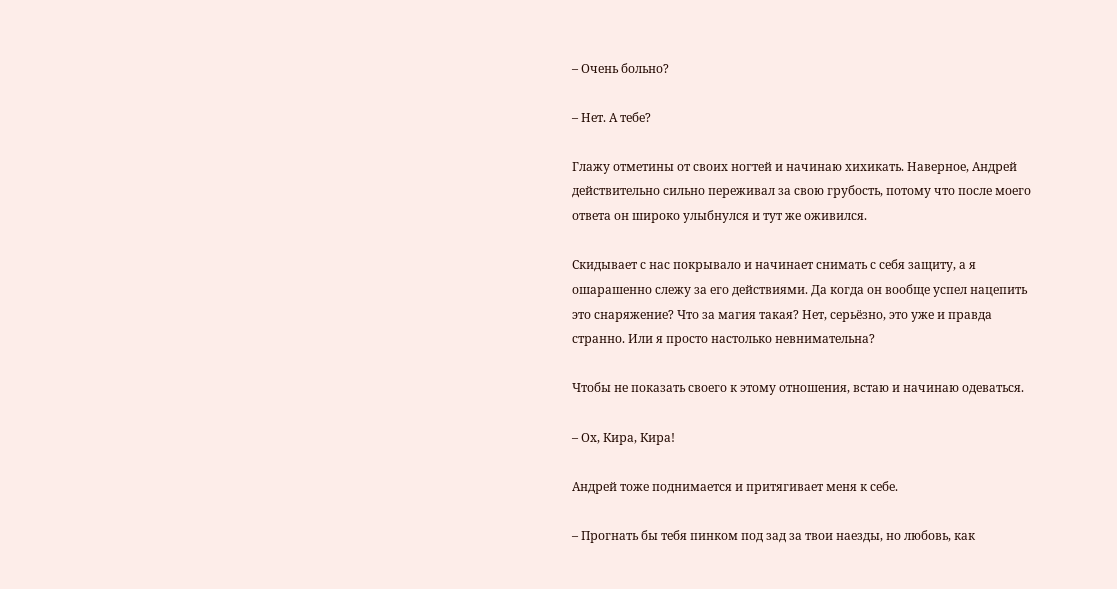– Очень больно?

– Нет. А тебе?

Глажу отметины от своих ногтей и начинаю хихикать. Наверное, Андрей действительно сильно переживал за свою грубость, потому что после моего ответа он широко улыбнулся и тут же оживился.

Скидывает с нас покрывало и начинает снимать с себя защиту, а я ошарашенно слежу за его действиями. Да когда он вообще успел нацепить это снаряжение? Что за магия такая? Нет, серьёзно, это уже и правда странно. Или я просто настолько невнимательна?

Чтобы не показать своего к этому отношения, встаю и начинаю одеваться.

– Ох, Кира, Кира!

Андрей тоже поднимается и притягивает меня к себе.

– Прогнать бы тебя пинком под зад за твои наезды, но любовь, как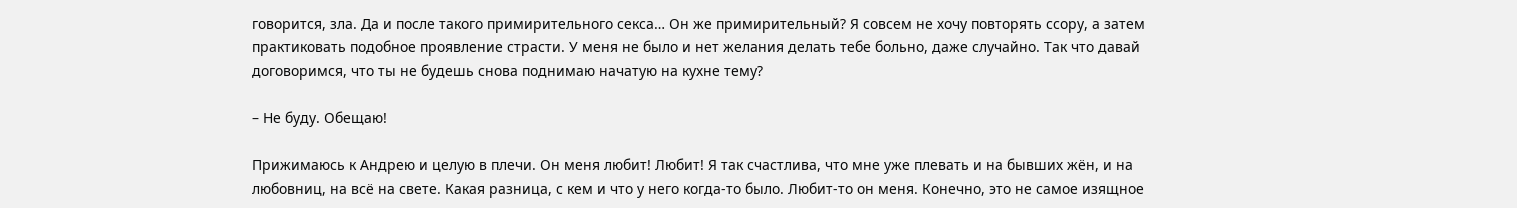говорится, зла. Да и после такого примирительного секса… Он же примирительный? Я совсем не хочу повторять ссору, а затем практиковать подобное проявление страсти. У меня не было и нет желания делать тебе больно, даже случайно. Так что давай договоримся, что ты не будешь снова поднимаю начатую на кухне тему?

– Не буду. Обещаю!

Прижимаюсь к Андрею и целую в плечи. Он меня любит! Любит! Я так счастлива, что мне уже плевать и на бывших жён, и на любовниц, на всё на свете. Какая разница, с кем и что у него когда-то было. Любит-то он меня. Конечно, это не самое изящное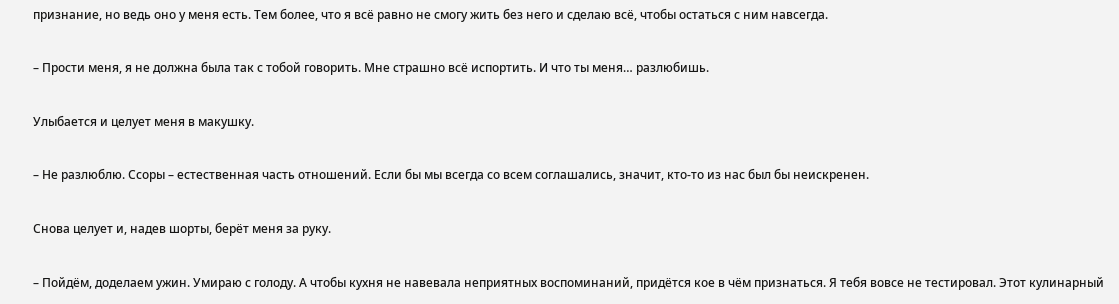признание, но ведь оно у меня есть. Тем более, что я всё равно не смогу жить без него и сделаю всё, чтобы остаться с ним навсегда.

– Прости меня, я не должна была так с тобой говорить. Мне страшно всё испортить. И что ты меня… разлюбишь.

Улыбается и целует меня в макушку.

– Не разлюблю. Ссоры – естественная часть отношений. Если бы мы всегда со всем соглашались, значит, кто-то из нас был бы неискренен.

Снова целует и, надев шорты, берёт меня за руку.

– Пойдём, доделаем ужин. Умираю с голоду. А чтобы кухня не навевала неприятных воспоминаний, придётся кое в чём признаться. Я тебя вовсе не тестировал. Этот кулинарный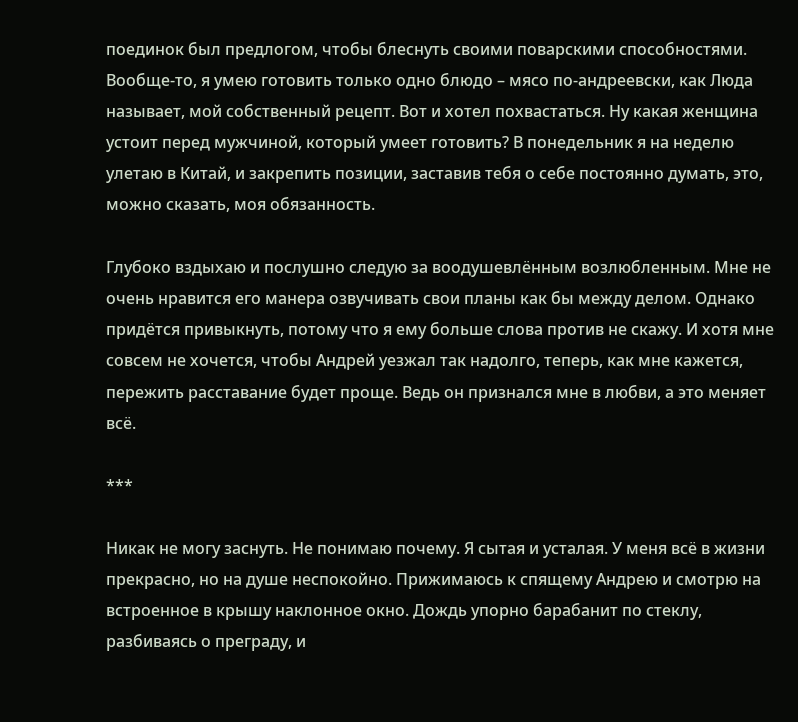поединок был предлогом, чтобы блеснуть своими поварскими способностями. Вообще-то, я умею готовить только одно блюдо – мясо по-андреевски, как Люда называет, мой собственный рецепт. Вот и хотел похвастаться. Ну какая женщина устоит перед мужчиной, который умеет готовить? В понедельник я на неделю улетаю в Китай, и закрепить позиции, заставив тебя о себе постоянно думать, это, можно сказать, моя обязанность.

Глубоко вздыхаю и послушно следую за воодушевлённым возлюбленным. Мне не очень нравится его манера озвучивать свои планы как бы между делом. Однако придётся привыкнуть, потому что я ему больше слова против не скажу. И хотя мне совсем не хочется, чтобы Андрей уезжал так надолго, теперь, как мне кажется, пережить расставание будет проще. Ведь он признался мне в любви, а это меняет всё.

***

Никак не могу заснуть. Не понимаю почему. Я сытая и усталая. У меня всё в жизни прекрасно, но на душе неспокойно. Прижимаюсь к спящему Андрею и смотрю на встроенное в крышу наклонное окно. Дождь упорно барабанит по стеклу, разбиваясь о преграду, и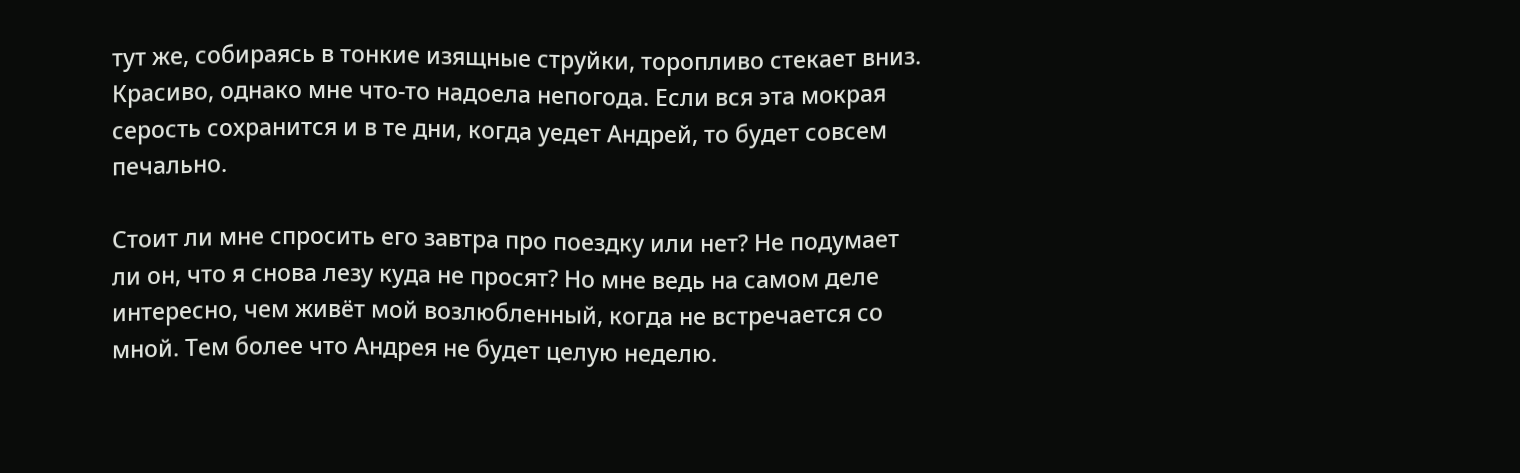тут же, собираясь в тонкие изящные струйки, торопливо стекает вниз. Красиво, однако мне что-то надоела непогода. Если вся эта мокрая серость сохранится и в те дни, когда уедет Андрей, то будет совсем печально.

Стоит ли мне спросить его завтра про поездку или нет? Не подумает ли он, что я снова лезу куда не просят? Но мне ведь на самом деле интересно, чем живёт мой возлюбленный, когда не встречается со мной. Тем более что Андрея не будет целую неделю.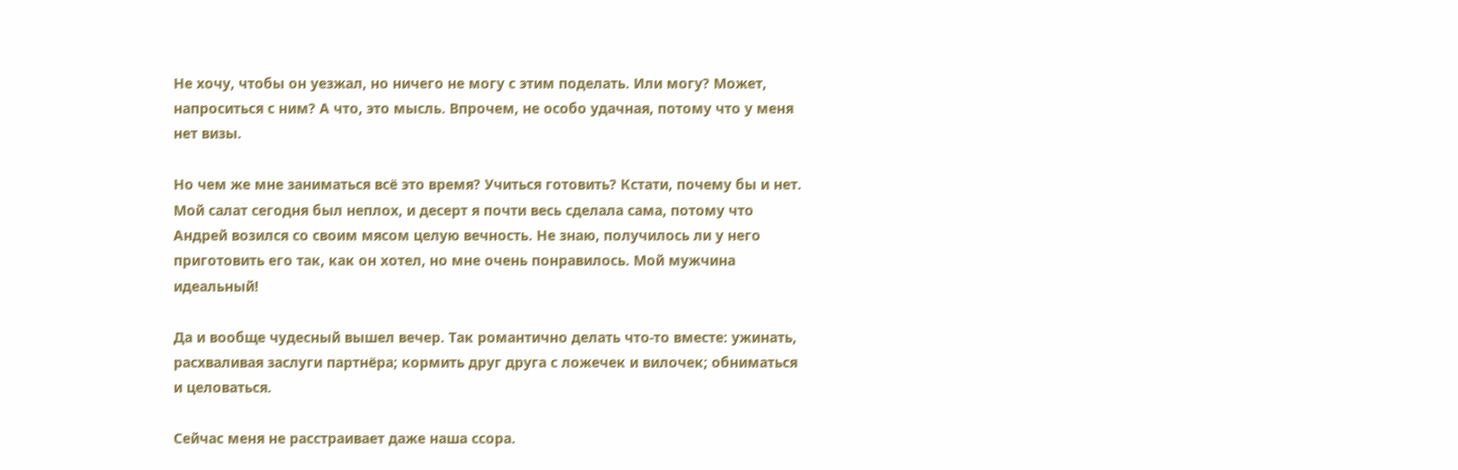Не хочу, чтобы он уезжал, но ничего не могу с этим поделать. Или могу? Может, напроситься с ним? А что, это мысль. Впрочем, не особо удачная, потому что у меня нет визы.

Но чем же мне заниматься всё это время? Учиться готовить? Кстати, почему бы и нет. Мой салат сегодня был неплох, и десерт я почти весь сделала сама, потому что Андрей возился со своим мясом целую вечность. Не знаю, получилось ли у него приготовить его так, как он хотел, но мне очень понравилось. Мой мужчина идеальный!

Да и вообще чудесный вышел вечер. Так романтично делать что-то вместе: ужинать, расхваливая заслуги партнёра; кормить друг друга с ложечек и вилочек; обниматься и целоваться.

Сейчас меня не расстраивает даже наша ссора.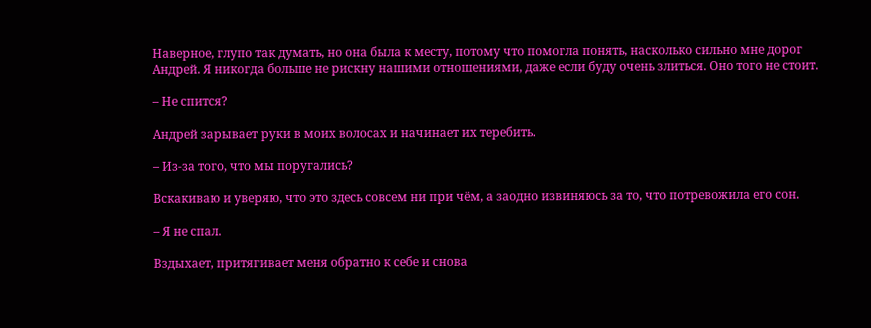Наверное, глупо так думать, но она была к месту, потому что помогла понять, насколько сильно мне дорог Андрей. Я никогда больше не рискну нашими отношениями, даже если буду очень злиться. Оно того не стоит.

– Не спится?

Андрей зарывает руки в моих волосах и начинает их теребить.

– Из-за того, что мы поругались?

Вскакиваю и уверяю, что это здесь совсем ни при чём, а заодно извиняюсь за то, что потревожила его сон.

– Я не спал.

Вздыхает, притягивает меня обратно к себе и снова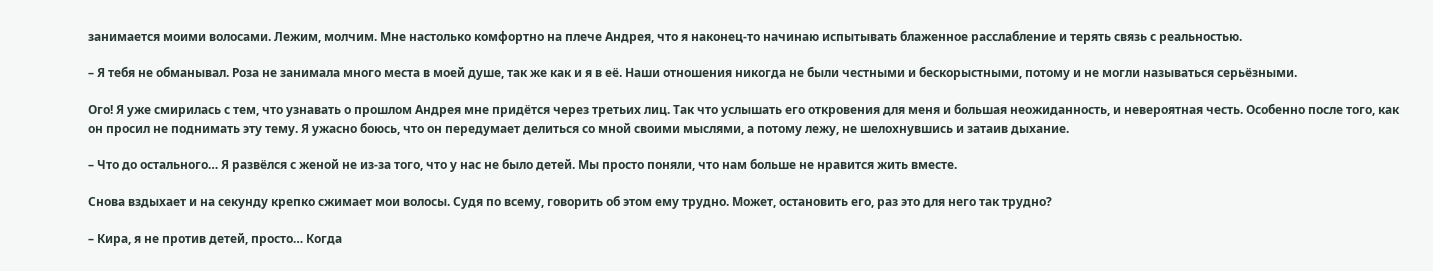занимается моими волосами. Лежим, молчим. Мне настолько комфортно на плече Андрея, что я наконец-то начинаю испытывать блаженное расслабление и терять связь с реальностью.

– Я тебя не обманывал. Роза не занимала много места в моей душе, так же как и я в её. Наши отношения никогда не были честными и бескорыстными, потому и не могли называться серьёзными.

Ого! Я уже смирилась с тем, что узнавать о прошлом Андрея мне придётся через третьих лиц. Так что услышать его откровения для меня и большая неожиданность, и невероятная честь. Особенно после того, как он просил не поднимать эту тему. Я ужасно боюсь, что он передумает делиться со мной своими мыслями, а потому лежу, не шелохнувшись и затаив дыхание.

– Что до остального… Я развёлся с женой не из-за того, что у нас не было детей. Мы просто поняли, что нам больше не нравится жить вместе.

Снова вздыхает и на секунду крепко сжимает мои волосы. Судя по всему, говорить об этом ему трудно. Может, остановить его, раз это для него так трудно?

– Кира, я не против детей, просто… Когда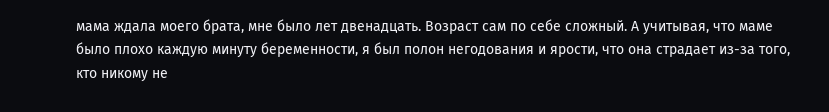мама ждала моего брата, мне было лет двенадцать. Возраст сам по себе сложный. А учитывая, что маме было плохо каждую минуту беременности, я был полон негодования и ярости, что она страдает из-за того, кто никому не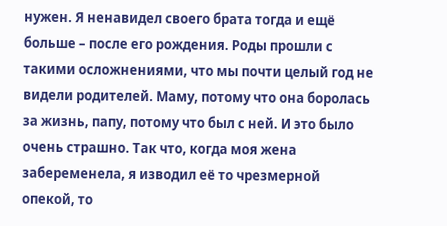нужен. Я ненавидел своего брата тогда и ещё больше – после его рождения. Роды прошли с такими осложнениями, что мы почти целый год не видели родителей. Маму, потому что она боролась за жизнь, папу, потому что был с ней. И это было очень страшно. Так что, когда моя жена забеременела, я изводил её то чрезмерной опекой, то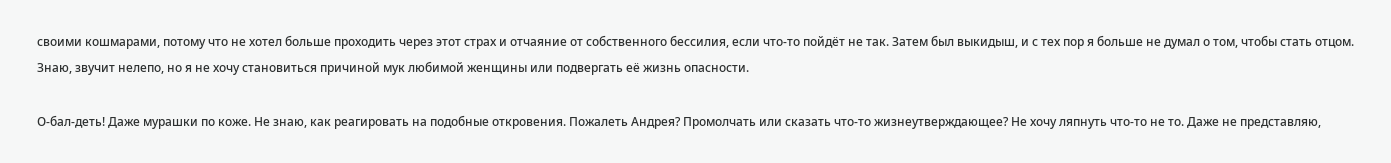своими кошмарами, потому что не хотел больше проходить через этот страх и отчаяние от собственного бессилия, если что-то пойдёт не так. Затем был выкидыш, и с тех пор я больше не думал о том, чтобы стать отцом. Знаю, звучит нелепо, но я не хочу становиться причиной мук любимой женщины или подвергать её жизнь опасности.

О-бал-деть! Даже мурашки по коже. Не знаю, как реагировать на подобные откровения. Пожалеть Андрея? Промолчать или сказать что-то жизнеутверждающее? Не хочу ляпнуть что-то не то. Даже не представляю,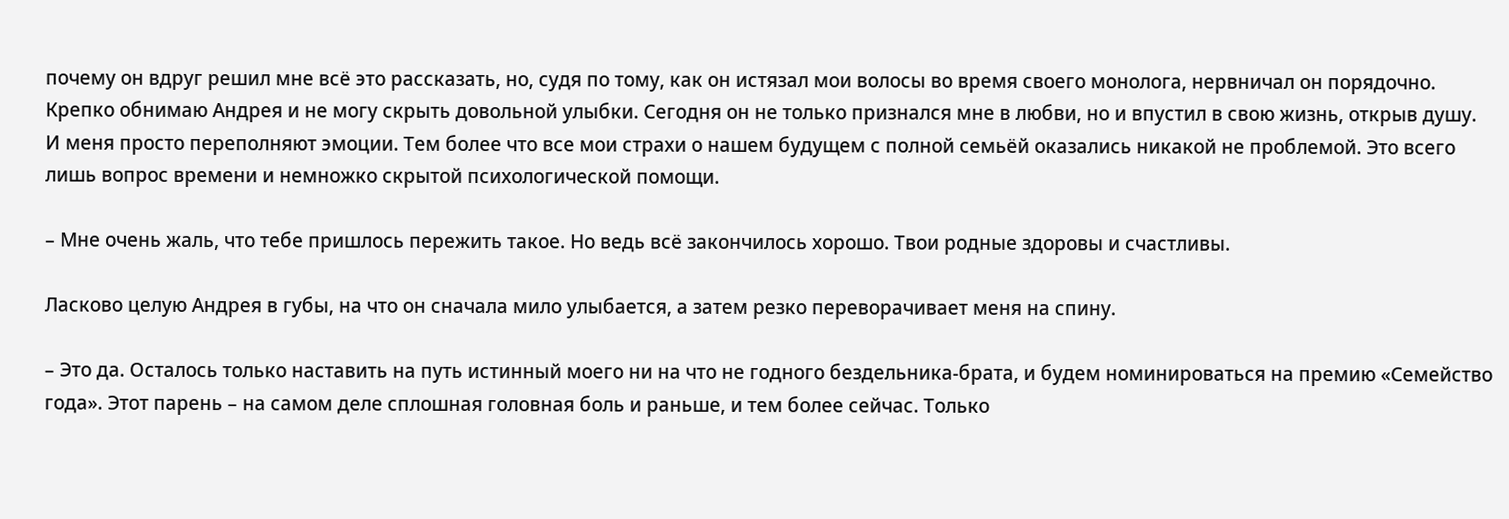почему он вдруг решил мне всё это рассказать, но, судя по тому, как он истязал мои волосы во время своего монолога, нервничал он порядочно. Крепко обнимаю Андрея и не могу скрыть довольной улыбки. Сегодня он не только признался мне в любви, но и впустил в свою жизнь, открыв душу. И меня просто переполняют эмоции. Тем более что все мои страхи о нашем будущем с полной семьёй оказались никакой не проблемой. Это всего лишь вопрос времени и немножко скрытой психологической помощи.

– Мне очень жаль, что тебе пришлось пережить такое. Но ведь всё закончилось хорошо. Твои родные здоровы и счастливы.

Ласково целую Андрея в губы, на что он сначала мило улыбается, а затем резко переворачивает меня на спину.

– Это да. Осталось только наставить на путь истинный моего ни на что не годного бездельника-брата, и будем номинироваться на премию «Семейство года». Этот парень – на самом деле сплошная головная боль и раньше, и тем более сейчас. Только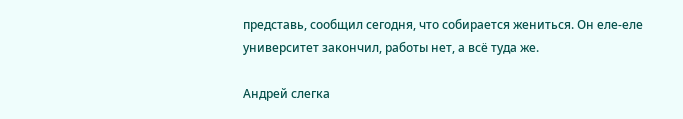представь, сообщил сегодня, что собирается жениться. Он еле-еле университет закончил, работы нет, а всё туда же.

Андрей слегка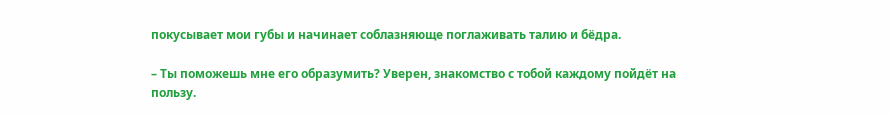покусывает мои губы и начинает соблазняюще поглаживать талию и бёдра.

– Ты поможешь мне его образумить? Уверен, знакомство с тобой каждому пойдёт на пользу.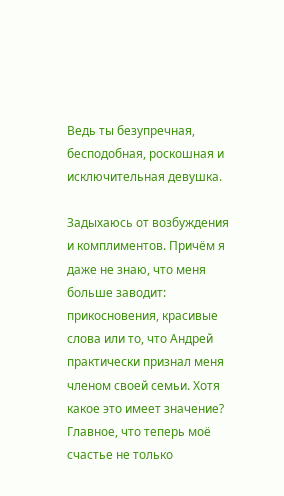Ведь ты безупречная, бесподобная, роскошная и исключительная девушка.

Задыхаюсь от возбуждения и комплиментов. Причём я даже не знаю, что меня больше заводит: прикосновения, красивые слова или то, что Андрей практически признал меня членом своей семьи. Хотя какое это имеет значение? Главное, что теперь моё счастье не только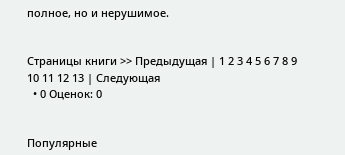полное, но и нерушимое.


Страницы книги >> Предыдущая | 1 2 3 4 5 6 7 8 9 10 11 12 13 | Следующая
  • 0 Оценок: 0


Популярные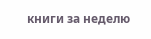книги за неделю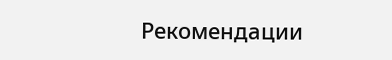Рекомендации